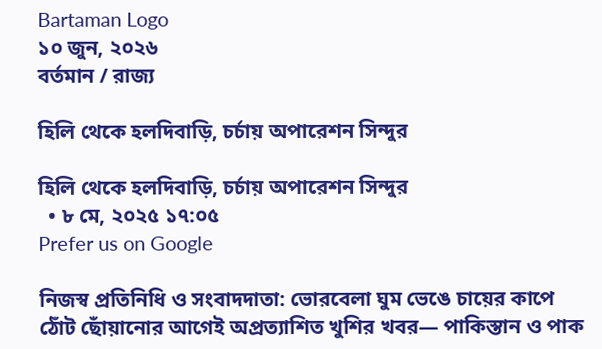Bartaman Logo
১০ জুন, ২০২৬
বর্তমান / রাজ্য

হিলি থেকে হলদিবাড়ি, চর্চায় অপারেশন সিন্দুর

হিলি থেকে হলদিবাড়ি, চর্চায় অপারেশন সিন্দুর
  • ৮ মে, ২০২৫ ১৭:০৫
Prefer us on Google

নিজস্ব প্রতিনিধি ও সংবাদদাতা: ভোরবেলা ঘুম ভেঙে চায়ের কাপে ঠোঁট ছোঁয়ানোর আগেই অপ্রত্যাশিত খুশির খবর— পাকিস্তান ও পাক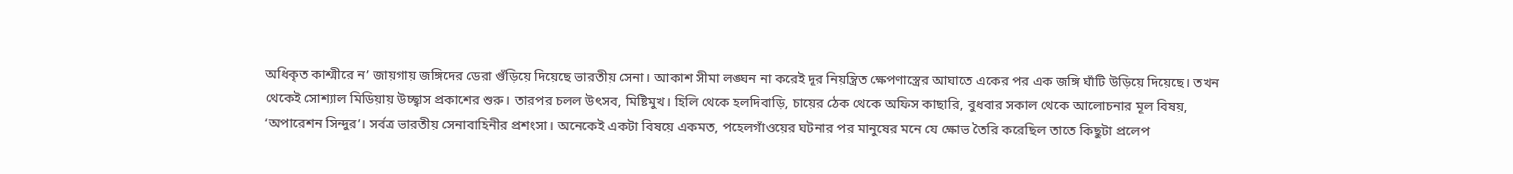অধিকৃত কাশ্মীরে ন’ জায়গায় জঙ্গিদের ডেরা গুঁড়িয়ে দিয়েছে ভারতীয় সেনা। আকাশ সীমা লঙ্ঘন না করেই দূর নিয়ন্ত্রিত ক্ষেপণাস্ত্রের আঘাতে একের পর এক জঙ্গি ঘাঁটি উড়িয়ে দিয়েছে। তখন থেকেই সোশ্যাল মিডিয়ায় উচ্ছ্বাস প্রকাশের শুরু। তারপর চলল উৎসব, মিষ্টিমুখ। হিলি থেকে হলদিবাড়ি, চায়ের ঠেক থেকে অফিস কাছারি, বুধবার সকাল থেকে আলোচনার মূল বিষয়, ‘অপারেশন সিন্দুর’। সর্বত্র ভারতীয় সেনাবাহিনীর প্রশংসা। অনেকেই একটা বিষয়ে একমত, পহেলগাঁওয়ের ঘটনার পর মানুষের মনে যে ক্ষোভ তৈরি করেছিল তাতে কিছুটা প্রলেপ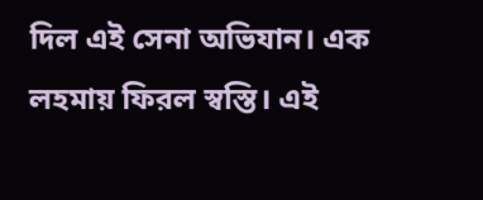দিল এই সেনা অভিযান। এক লহমায় ফিরল স্বস্তি। এই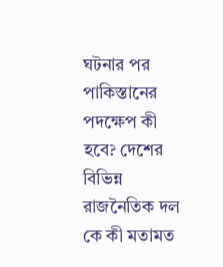ঘটনার পর পাকিস্তানের পদক্ষেপ কী হবে? দেশের বিভিন্ন রাজনৈতিক দল কে কী মতামত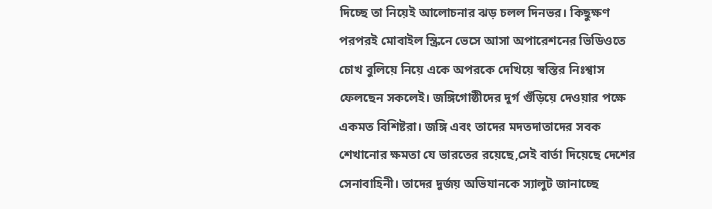দিচ্ছে তা নিয়েই আলোচনার ঝড় চলল দিনভর। কিছুক্ষণ পরপরই মোবাইল স্ক্রিনে ভেসে আসা অপারেশনের ভিডিওতে চোখ বুলিয়ে নিয়ে একে অপরকে দেখিয়ে স্বস্তির নিঃশ্বাস ফেলছেন সকলেই। জঙ্গিগোষ্ঠীদের দুর্গ গুঁড়িয়ে দেওয়ার পক্ষে একমত বিশিষ্টরা। জঙ্গি এবং তাদের মদতদাতাদের সবক শেখানোর ক্ষমতা যে ভারতের রয়েছে,সেই বার্তা দিয়েছে দেশের সেনাবাহিনী। তাদের দুর্জয় অভিযানকে স্যালুট জানাচ্ছে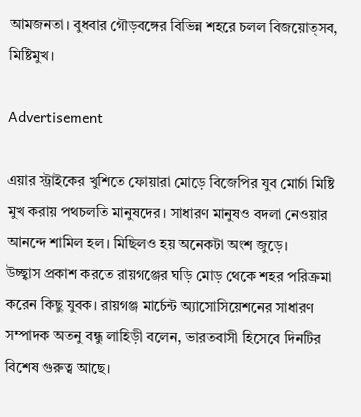আমজনতা। বুধবার গৌড়বঙ্গের বিভিন্ন শহরে চলল বিজয়োত্সব, মিষ্টিমুখ।

Advertisement

এয়ার স্ট্রাইকের খুশিতে ফোয়ারা মোড়ে বিজেপির যুব মোর্চা মিষ্টি মুখ করায় পথচলতি মানুষদের। সাধারণ মানুষও বদলা নেওয়ার আনন্দে শামিল হল। মিছিলও হয় অনেকটা অংশ জুড়ে।
উচ্ছ্বাস প্রকাশ করতে রায়গঞ্জের ঘড়ি মোড় থেকে শহর পরিক্রমা করেন কিছু যুবক। রায়গঞ্জ মার্চেন্ট অ্যাসোসিয়েশনের সাধারণ সম্পাদক অতনু বন্ধু লাহিড়ী বলেন, ভারতবাসী হিসেবে দিনটির বিশেষ গুরুত্ব আছে।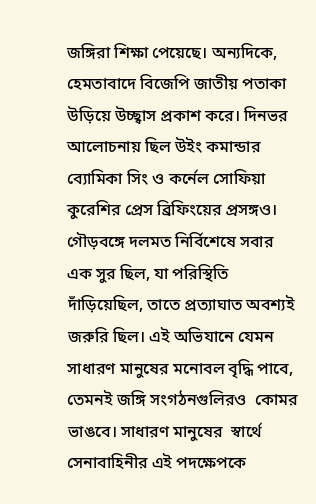জঙ্গিরা শিক্ষা পেয়েছে। অন্যদিকে, হেমতাবাদে বিজেপি জাতীয় পতাকা উড়িয়ে উচ্ছ্বাস প্রকাশ করে। দিনভর আলোচনায় ছিল উইং কমান্ডার ব্যোমিকা সিং ও কর্নেল সোফিয়া কুরেশির প্রেস ব্রিফিংয়ের প্রসঙ্গও।
গৌড়বঙ্গে দলমত নির্বিশেষে সবার এক সুর ছিল, যা পরিস্থিতি দাঁড়িয়েছিল, তাতে প্রত্যাঘাত অবশ্যই জরুরি ছিল। এই অভিযানে যেমন সাধারণ মানুষের মনোবল বৃদ্ধি পাবে, তেমনই জঙ্গি সংগঠনগুলিরও  কোমর ভাঙবে। সাধারণ মানুষের  স্বার্থে সেনাবাহিনীর এই পদক্ষেপকে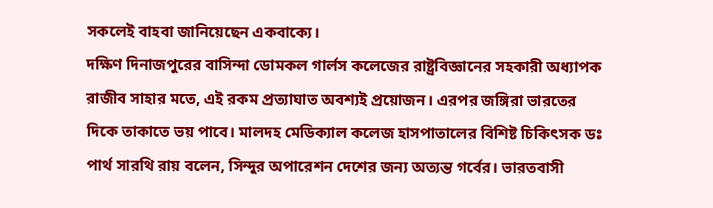সকলেই বাহবা জানিয়েছেন একবাক্যে।
দক্ষিণ দিনাজপুরের বাসিন্দা ডোমকল গার্লস কলেজের রাষ্ট্রবিজ্ঞানের সহকারী অধ্যাপক রাজীব সাহার মতে, এই রকম প্রত্যাঘাত অবশ্যই প্রয়োজন। এরপর জঙ্গিরা ভারতের দিকে তাকাতে ভয় পাবে। মালদহ মেডিক্যাল কলেজ হাসপাতালের বিশিষ্ট চিকিৎসক ডঃ পার্থ সারথি রায় বলেন, সিন্দুর অপারেশন দেশের জন্য অত্যন্ত গর্বের। ভারতবাসী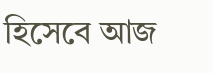হিসেবে আজ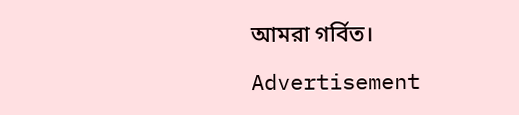আমরা গর্বিত।

Advertisement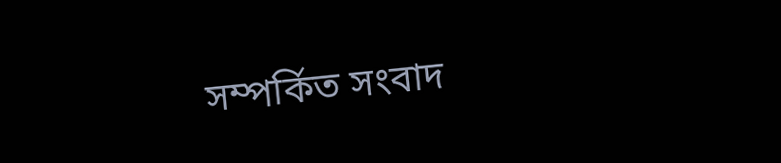সম্পর্কিত সংবাদ